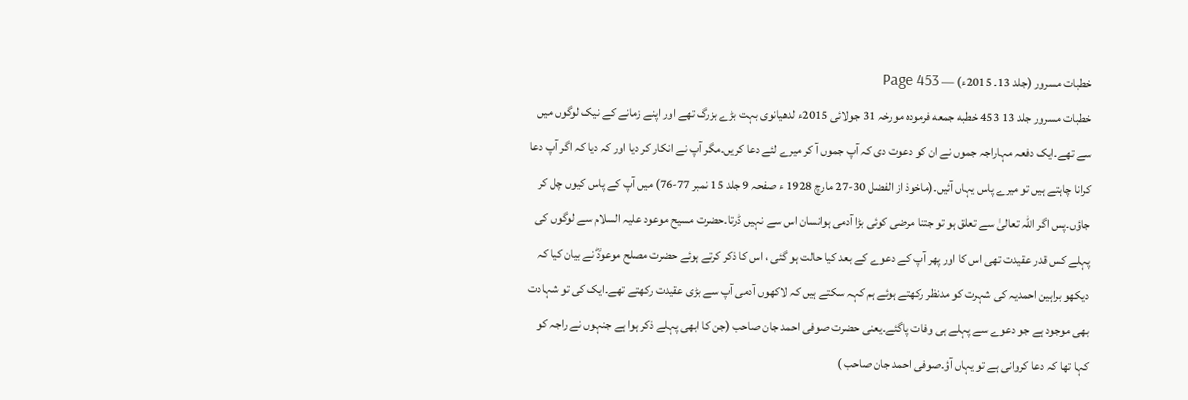خطبات مسرور (جلد 13۔ 2015ء) — Page 453
خطبات مسرور جلد 13 453 خطبه جمعه فرمودہ مورخہ 31 جولائی 2015ء لدھیانوی بہت بڑے بزرگ تھے اور اپنے زمانے کے نیک لوگوں میں سے تھے۔ایک دفعہ مہاراجہ جموں نے ان کو دعوت دی کہ آپ جموں آ کر میرے لئے دعا کریں۔مگر آپ نے انکار کر دیا اور کہ دیا کہ اگر آپ دعا کرانا چاہتے ہیں تو میرے پاس یہاں آئیں۔(ماخوذ از الفضل 30-27 مارچ 1928 ء صفحہ 9 جلد 15 نمبر 77-76) میں آپ کے پاس کیوں چل کر جاؤں۔پس اگر اللہ تعالیٰ سے تعلق ہو تو جتنا مرضی کوئی بڑا آدمی ہوانسان اس سے نہیں ڈرتا۔حضرت مسیح موعود علیہ السلام سے لوگوں کی پہلے کس قدر عقیدت تھی اس کا اور پھر آپ کے دعوے کے بعد کیا حالت ہو گئی ، اس کا ذکر کرتے ہوئے حضرت مصلح موعودؓ نے بیان کیا کہ دیکھو براہین احمدیہ کی شہرت کو مدنظر رکھتے ہوئے ہم کہہ سکتے ہیں کہ لاکھوں آدمی آپ سے بڑی عقیدت رکھتے تھے۔ایک کی تو شہادت بھی موجود ہے جو دعوے سے پہلے ہی وفات پاگئے۔یعنی حضرت صوفی احمد جان صاحب (جن کا ابھی پہلے ذکر ہوا ہے جنہوں نے راجہ کو کہا تھا کہ دعا کروانی ہے تو یہاں آؤ۔صوفی احمد جان صاحب )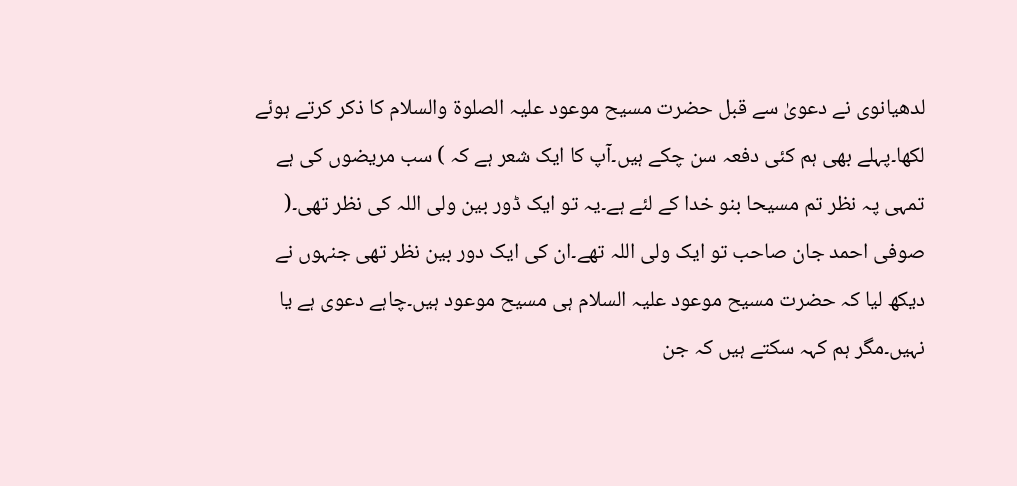لدھیانوی نے دعویٰ سے قبل حضرت مسیح موعود علیہ الصلوۃ والسلام کا ذکر کرتے ہوئے لکھا۔پہلے بھی ہم کئی دفعہ سن چکے ہیں۔آپ کا ایک شعر ہے کہ ) سب مریضوں کی ہے تمہی پہ نظر تم مسیحا بنو خدا کے لئے ہے۔یہ تو ایک ڈور بین ولی اللہ کی نظر تھی۔( صوفی احمد جان صاحب تو ایک ولی اللہ تھے۔ان کی ایک دور بین نظر تھی جنہوں نے دیکھ لیا کہ حضرت مسیح موعود علیہ السلام ہی مسیح موعود ہیں۔چاہے دعوی ہے یا نہیں۔مگر ہم کہہ سکتے ہیں کہ جن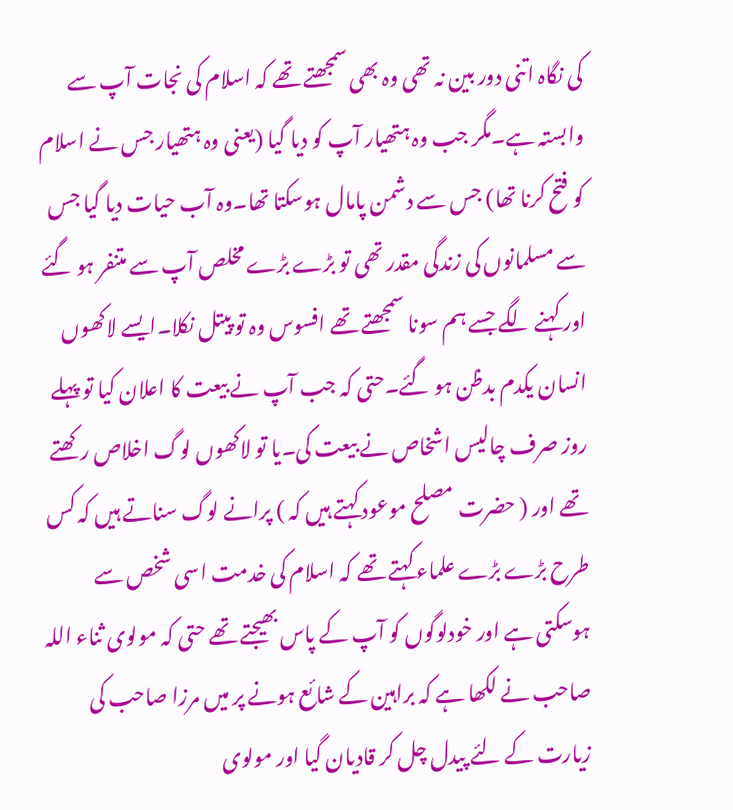کی نگاہ اتنی دور بین نہ تھی وہ بھی سمجھتے تھے کہ اسلام کی نجات آپ سے وابستہ ہے۔مگر جب وہ ہتھیار آپ کو دیا گیا (یعنی وہ ہتھیار جس نے اسلام کو فتح کرنا تھا) جس سے دشمن پامال ہوسکتا تھا۔وہ آب حیات دیا گیا جس سے مسلمانوں کی زندگی مقدر تھی تو بڑے بڑے مخلص آپ سے متنفر ہو گئے اور کہنے لگے جسے ہم سونا سمجھتے تھے افسوس وہ تو پیتل نکلا۔ایسے لاکھوں انسان یکدم بدظن ہو گئے۔حتی کہ جب آپ نے بیعت کا اعلان کیا تو پہلے روز صرف چالیس اشخاص نے بیعت کی۔یا تو لاکھوں لوگ اخلاص رکھتے تھے اور ( حضرت مصلح موعود کہتے ہیں کہ ) پرانے لوگ سناتے ہیں کہ کس طرح بڑے بڑے علماء کہتے تھے کہ اسلام کی خدمت اسی شخص سے ہوسکتی ہے اور خودلوگوں کو آپ کے پاس بھیجتے تھے حتی کہ مولوی ثناء اللہ صاحب نے لکھا ہے کہ براہین کے شائع ہونے پر میں مرزا صاحب کی زیارت کے لئے پیدل چل کر قادیان گیا اور مولوی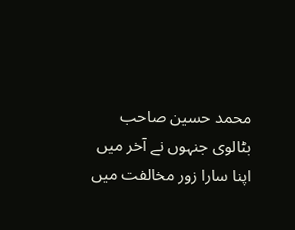محمد حسین صاحب بٹالوی جنہوں نے آخر میں اپنا سارا زور مخالفت میں